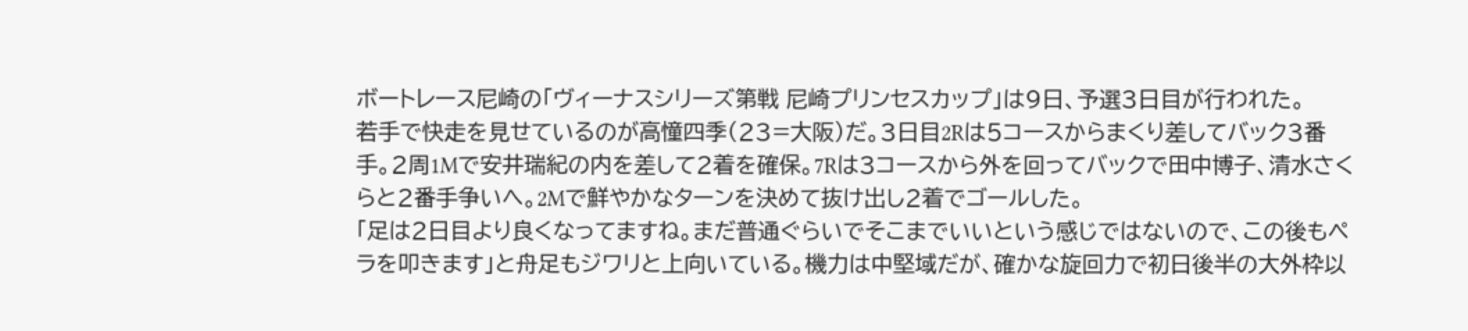ボートレース尼崎の「ヴィーナスシリーズ第戦 尼崎プリンセスカップ」は9日、予選3日目が行われた。
若手で快走を見せているのが高憧四季(23=大阪)だ。3日目2Rは5コースからまくり差してバック3番手。2周1Mで安井瑞紀の内を差して2着を確保。7Rは3コースから外を回ってバックで田中博子、清水さくらと2番手争いへ。2Mで鮮やかなターンを決めて抜け出し2着でゴールした。
「足は2日目より良くなってますね。まだ普通ぐらいでそこまでいいという感じではないので、この後もペラを叩きます」と舟足もジワリと上向いている。機力は中堅域だが、確かな旋回力で初日後半の大外枠以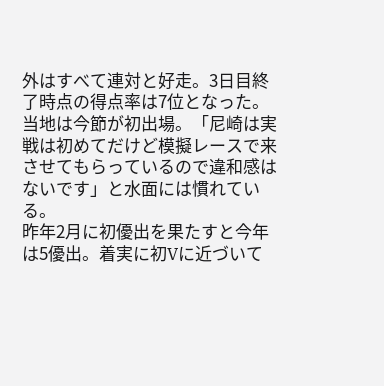外はすべて連対と好走。3日目終了時点の得点率は7位となった。
当地は今節が初出場。「尼崎は実戦は初めてだけど模擬レースで来させてもらっているので違和感はないです」と水面には慣れている。
昨年2月に初優出を果たすと今年は5優出。着実に初Vに近づいて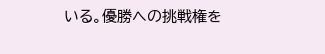いる。優勝への挑戦権を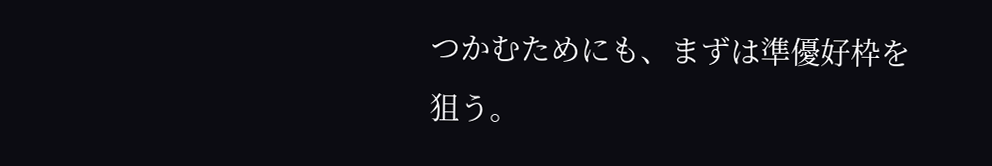つかむためにも、まずは準優好枠を狙う。